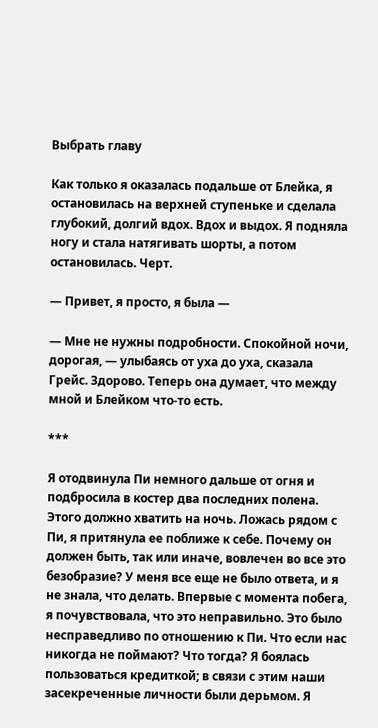Выбрать главу

Как только я оказалась подальше от Блейка, я остановилась на верхней ступеньке и сделала глубокий, долгий вдох. Вдох и выдох. Я подняла ногу и стала натягивать шорты, а потом остановилась. Черт.

— Привет, я просто, я была —

— Мне не нужны подробности. Спокойной ночи, дорогая, — улыбаясь от уха до уха, сказала Грейс. Здорово. Теперь она думает, что между мной и Блейком что-то есть.

***

Я отодвинула Пи немного дальше от огня и подбросила в костер два последних полена. Этого должно хватить на ночь. Ложась рядом с Пи, я притянула ее поближе к себе. Почему он должен быть, так или иначе, вовлечен во все это безобразие? У меня все еще не было ответа, и я не знала, что делать. Впервые с момента побега, я почувствовала, что это неправильно. Это было несправедливо по отношению к Пи. Что если нас никогда не поймают? Что тогда? Я боялась пользоваться кредиткой; в связи с этим наши засекреченные личности были дерьмом. Я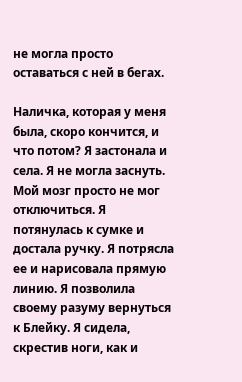не могла просто оставаться с ней в бегах.

Наличка, которая у меня была, скоро кончится, и что потом? Я застонала и села. Я не могла заснуть. Мой мозг просто не мог отключиться. Я потянулась к сумке и достала ручку. Я потрясла ее и нарисовала прямую линию. Я позволила своему разуму вернуться к Блейку. Я сидела, скрестив ноги, как и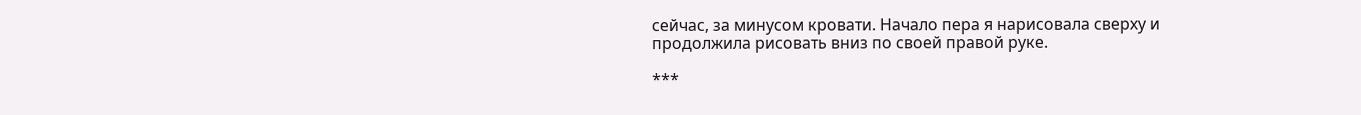сейчас, за минусом кровати. Начало пера я нарисовала сверху и продолжила рисовать вниз по своей правой руке.

***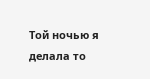Той ночью я делала то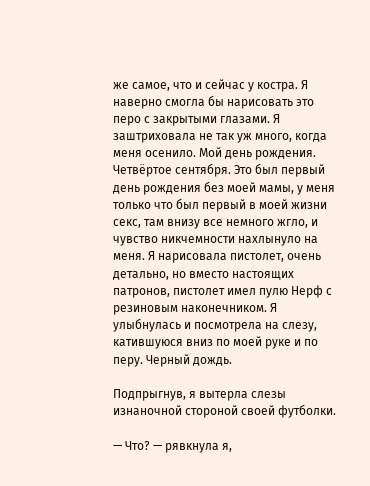же самое, что и сейчас у костра. Я наверно смогла бы нарисовать это перо с закрытыми глазами. Я заштриховала не так уж много, когда меня осенило. Мой день рождения. Четвёртое сентября. Это был первый день рождения без моей мамы, у меня только что был первый в моей жизни секс, там внизу все немного жгло, и чувство никчемности нахлынуло на меня. Я нарисовала пистолет, очень детально, но вместо настоящих патронов, пистолет имел пулю Нерф с резиновым наконечником. Я улыбнулась и посмотрела на слезу, катившуюся вниз по моей руке и по перу. Черный дождь.

Подпрыгнув, я вытерла слезы изнаночной стороной своей футболки.

— Что? — рявкнула я,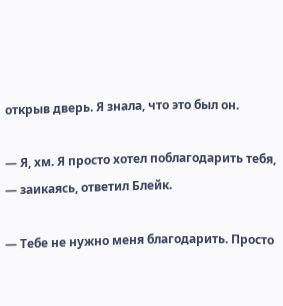открыв дверь. Я знала, что это был он.

— Я, хм. Я просто хотел поблагодарить тебя, — заикаясь, ответил Блейк.

— Тебе не нужно меня благодарить. Просто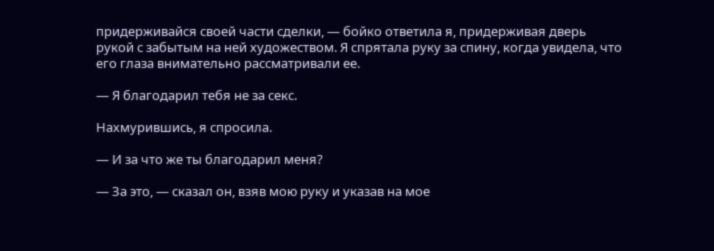придерживайся своей части сделки, — бойко ответила я, придерживая дверь рукой с забытым на ней художеством. Я спрятала руку за спину, когда увидела, что его глаза внимательно рассматривали ее.

— Я благодарил тебя не за секс.

Нахмурившись, я спросила.

— И за что же ты благодарил меня?

— За это, — сказал он, взяв мою руку и указав на мое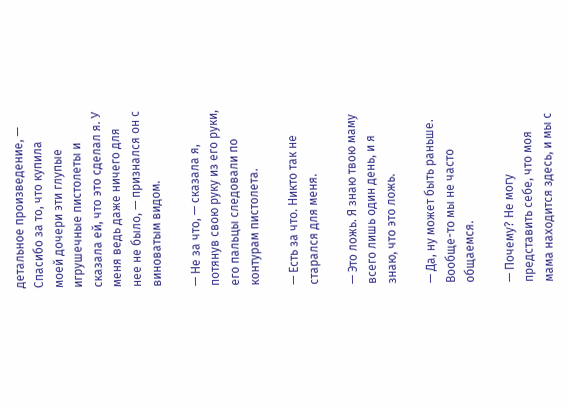детальное произведение, — Спасибо за то, что купила моей дочери эти глупые игрушечные пистолеты и сказала ей, что это сделал я. У меня ведь даже ничего для нее не было, — признался он с виноватым видом.

— Не за что, — сказала я, потянув свою руку из его руки, его пальцы следовали по контурам пистолета.

— Есть за что. Никто так не старался для меня.

— Это ложь. Я знаю твою маму всего лишь один день, и я знаю, что это ложь.

— Да, ну может быть раньше. Вообще-то мы не часто общаемся.

— Почему? Не могу представить себе, что моя мама находится здесь, и мы с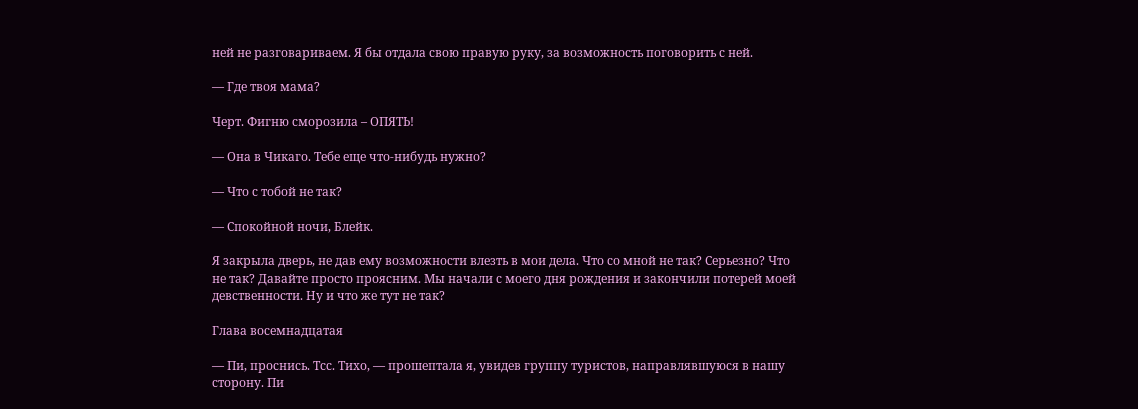ней не разговариваем. Я бы отдала свою правую руку, за возможность поговорить с ней.

— Где твоя мама?

Черт. Фигню сморозила – ОПЯТЬ!

— Она в Чикаго. Тебе еще что-нибудь нужно?

— Что с тобой не так?

— Спокойной ночи, Блейк.

Я закрыла дверь, не дав ему возможности влезть в мои дела. Что со мной не так? Серьезно? Что не так? Давайте просто проясним. Мы начали с моего дня рождения и закончили потерей моей девственности. Ну и что же тут не так?

Глава восемнадцатая

— Пи, проснись. Тсс. Тихо, — прошептала я, увидев группу туристов, направлявшуюся в нашу сторону. Пи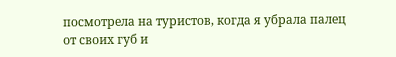посмотрела на туристов, когда я убрала палец от своих губ и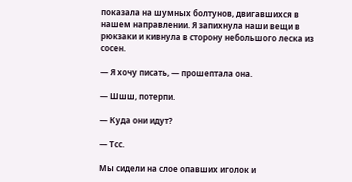показала на шумных болтунов, двигавшихся в нашем направлении. Я запихнула наши вещи в рюкзаки и кивнула в сторону небольшого леска из сосен.

— Я хочу писать, — прошептала она.

— Шшш, потерпи.

— Куда они идут?

— Тсс.

Мы сидели на слое опавших иголок и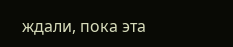ждали, пока эта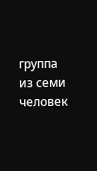группа из семи человек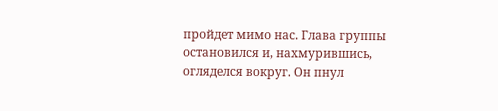пройдет мимо нас. Глава группы остановился и, нахмурившись, огляделся вокруг. Он пнул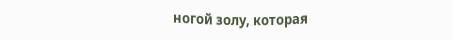ногой золу, которая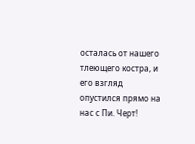осталась от нашего тлеющего костра, и его взгляд опустился прямо на нас с Пи. Черт!